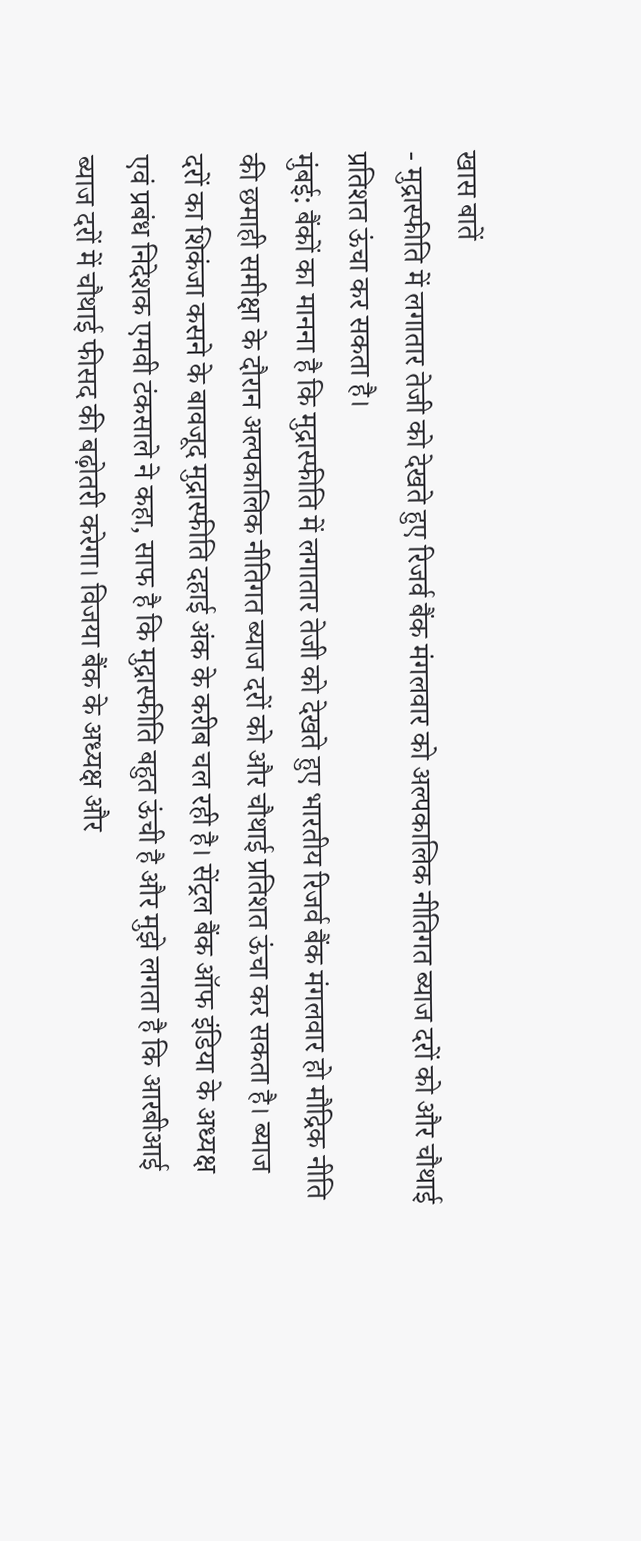खास बातें
- मुद्रास्फीति में लगातार तेजी को देखते हुए रिजर्व बैंक मंगलवार को अल्पकालिक नीतिगत ब्याज दरों को और चौथाई प्रतिशत ऊंचा कर सकता है।
मुंबई: बैंकों का मानना है कि मुद्रास्फीति में लगातार तेजी को देखते हुए भारतीय रिजर्व बैंक मंगलवार हो मौद्रिक नीति की छमाही समीक्षा के दौरान अल्पकालिक नीतिगत ब्याज दरों को और चौथाई प्रतिशत ऊंचा कर सकता है। ब्याज दरों का शिकंजा कसने के बावजूद मुद्रास्फीति दहाई अंक के करीब चल रही है। सेंट्रल बैंक ऑफ इंडिया के अध्यक्ष एवं प्रबंध निदेशक एमवी टंकसाले ने कहा, साफ है कि मुद्रास्फीति बहुत ऊंची है और मुझे लगता है कि आरबीआई ब्याज दरों में चौथाई फीसद की बढ़ोतरी करेगा। विजया बैंक के अध्यक्ष और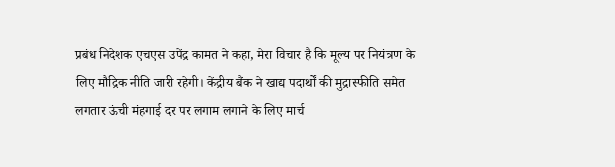प्रबंध निदेशक एचएस उपेंद्र कामत ने कहा, मेरा विचार है कि मूल्य पर नियंत्रण के लिए मौद्रिक नीति जारी रहेगी। केंद्रीय बैंक ने खाद्य पदार्थों की मुद्रास्फीति समेत लगतार ऊंची मंहगाई दर पर लगाम लगाने के लिए मार्च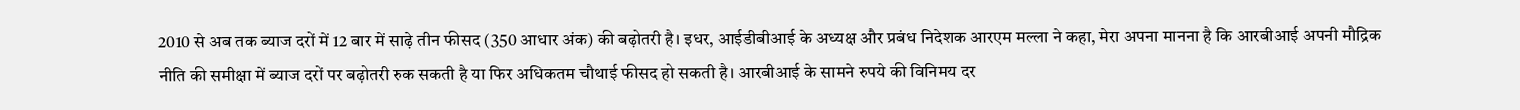2010 से अब तक ब्याज दरों में 12 बार में साढ़े तीन फीसद (350 आधार अंक) की बढ़ोतरी है। इधर, आईडीबीआई के अध्यक्ष और प्रबंध निदेशक आरएम मल्ला ने कहा, मेरा अपना मानना है कि आरबीआई अपनी मौद्रिक नीति की समीक्षा में ब्याज दरों पर बढ़ोतरी रुक सकती है या फिर अधिकतम चौथाई फीसद हो सकती है। आरबीआई के सामने रुपये की विनिमय दर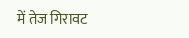में तेज गिरावट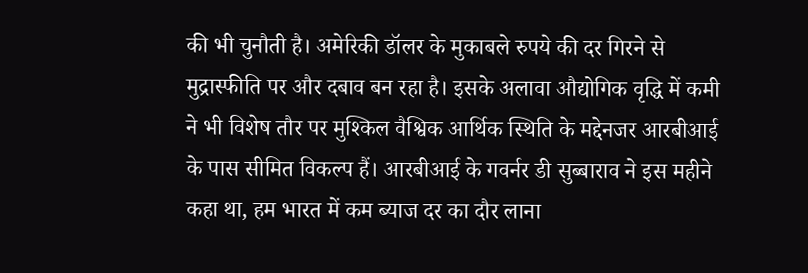की भी चुनौती है। अमेरिकी डॉलर के मुकाबले रुपये की दर गिरने से मुद्रास्फीति पर और दबाव बन रहा है। इसके अलावा औद्योगिक वृद्धि में कमी ने भी विशेष तौर पर मुश्किल वैश्विक आर्थिक स्थिति के मद्देनजर आरबीआई के पास सीमित विकल्प हैं। आरबीआई के गवर्नर डी सुब्बाराव ने इस महीने कहा था, हम भारत में कम ब्याज दर का दौर लाना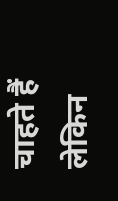चाहते हैं लेकिन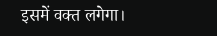इसमें वक्त लगेगा।